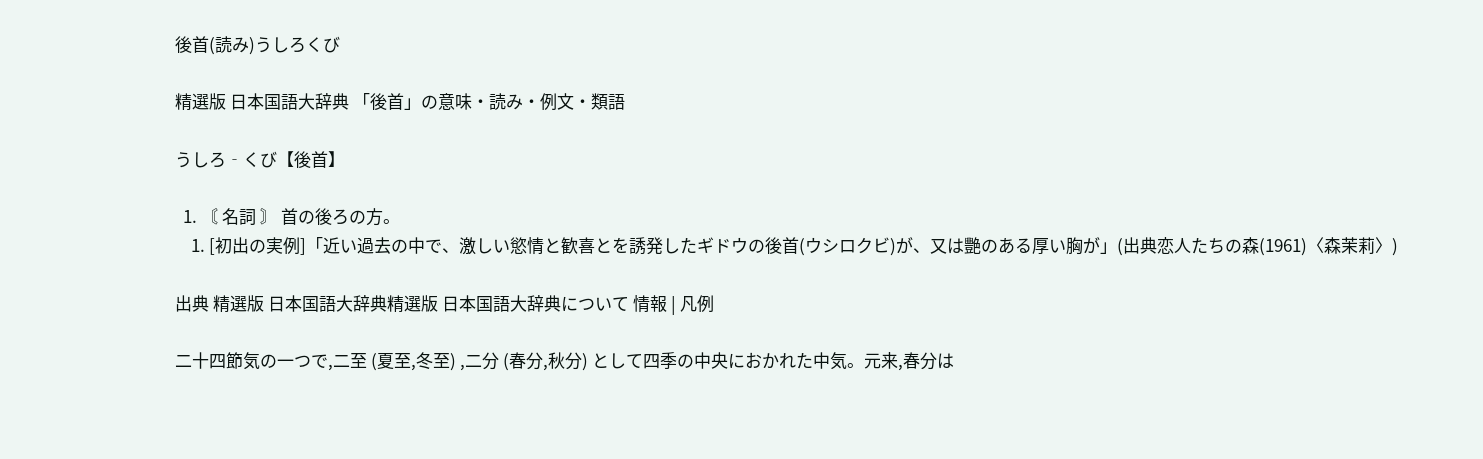後首(読み)うしろくび

精選版 日本国語大辞典 「後首」の意味・読み・例文・類語

うしろ‐くび【後首】

  1. 〘 名詞 〙 首の後ろの方。
    1. [初出の実例]「近い過去の中で、激しい慾情と歓喜とを誘発したギドウの後首(ウシロクビ)が、又は艷のある厚い胸が」(出典恋人たちの森(1961)〈森茉莉〉)

出典 精選版 日本国語大辞典精選版 日本国語大辞典について 情報 | 凡例

二十四節気の一つで,二至 (夏至,冬至) ,二分 (春分,秋分) として四季の中央におかれた中気。元来,春分は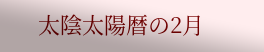太陰太陽暦の2月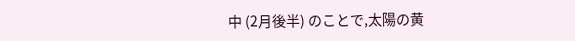中 (2月後半) のことで,太陽の黄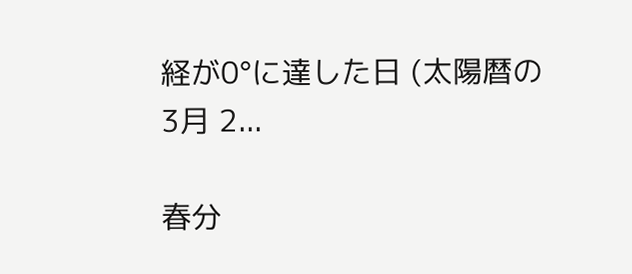経が0°に達した日 (太陽暦の3月 2...

春分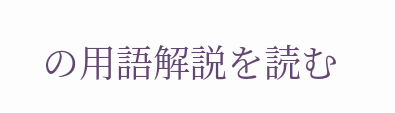の用語解説を読む